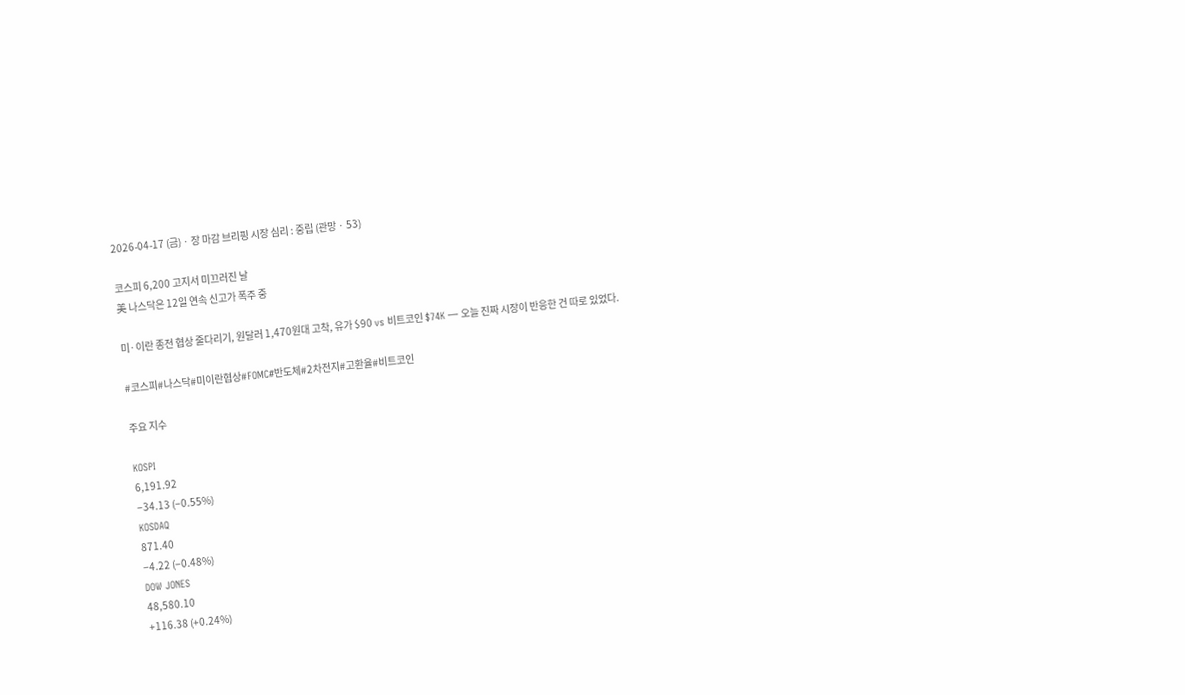2026-04-17 (금) · 장 마감 브리핑 시장 심리 : 중립 (관망 · 53)

코스피 6,200 고지서 미끄러진 날
美 나스닥은 12일 연속 신고가 폭주 중

미·이란 종전 협상 줄다리기, 원달러 1,470원대 고착, 유가 $90 vs 비트코인 $74K — 오늘 진짜 시장이 반응한 건 따로 있었다.

#코스피#나스닥#미이란협상#FOMC#반도체#2차전지#고환율#비트코인

주요 지수

KOSPI
6,191.92
−34.13 (−0.55%)
KOSDAQ
871.40
−4.22 (−0.48%)
DOW JONES
48,580.10
+116.38 (+0.24%)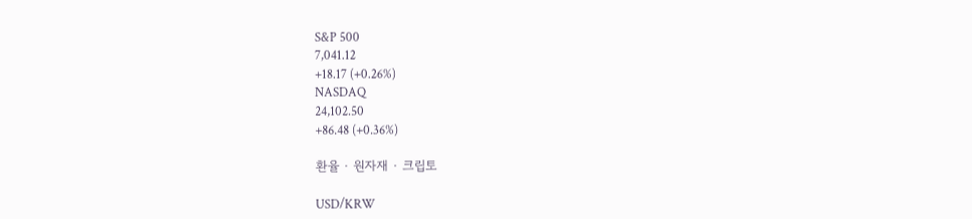S&P 500
7,041.12
+18.17 (+0.26%)
NASDAQ
24,102.50
+86.48 (+0.36%)

환율 · 원자재 · 크립토

USD/KRW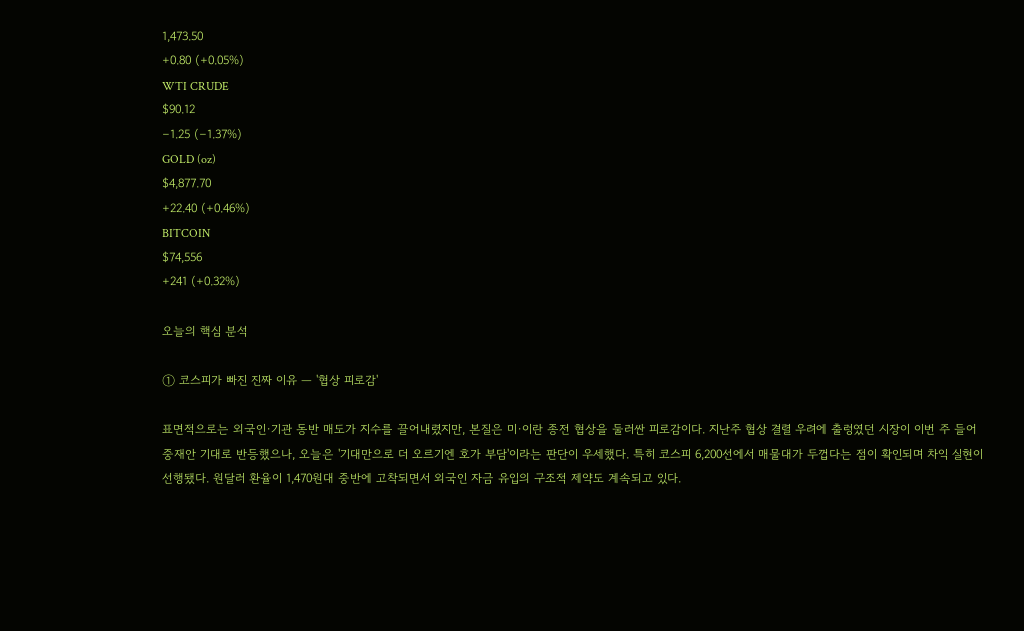1,473.50
+0.80 (+0.05%)
WTI CRUDE
$90.12
−1.25 (−1.37%)
GOLD (oz)
$4,877.70
+22.40 (+0.46%)
BITCOIN
$74,556
+241 (+0.32%)

오늘의 핵심 분석

① 코스피가 빠진 진짜 이유 — '협상 피로감'

표면적으로는 외국인·기관 동반 매도가 지수를 끌어내렸지만, 본질은 미·이란 종전 협상을 둘러싼 피로감이다. 지난주 협상 결렬 우려에 출렁였던 시장이 이번 주 들어 중재안 기대로 반등했으나, 오늘은 '기대만으로 더 오르기엔 호가 부담'이라는 판단이 우세했다. 특히 코스피 6,200선에서 매물대가 두껍다는 점이 확인되며 차익 실현이 선행됐다. 원달러 환율이 1,470원대 중반에 고착되면서 외국인 자금 유입의 구조적 제약도 계속되고 있다.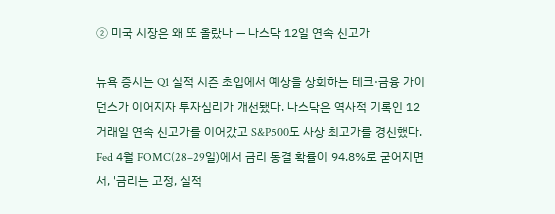② 미국 시장은 왜 또 올랐나 — 나스닥 12일 연속 신고가

뉴욕 증시는 Q1 실적 시즌 초입에서 예상을 상회하는 테크·금융 가이던스가 이어지자 투자심리가 개선됐다. 나스닥은 역사적 기록인 12거래일 연속 신고가를 이어갔고 S&P500도 사상 최고가를 경신했다. Fed 4월 FOMC(28–29일)에서 금리 동결 확률이 94.8%로 굳어지면서, '금리는 고정, 실적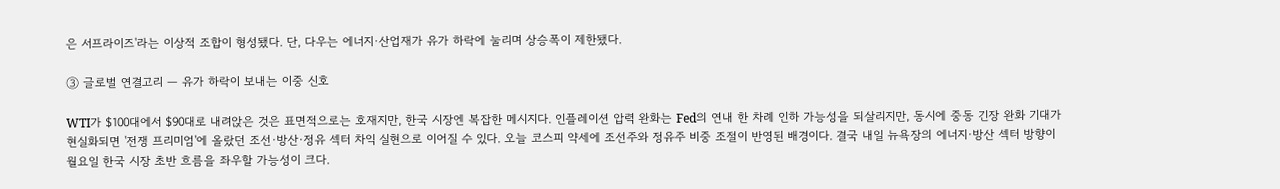은 서프라이즈'라는 이상적 조합이 형성됐다. 단, 다우는 에너지·산업재가 유가 하락에 눌리며 상승폭이 제한됐다.

③ 글로벌 연결고리 — 유가 하락이 보내는 이중 신호

WTI가 $100대에서 $90대로 내려앉은 것은 표면적으로는 호재지만, 한국 시장엔 복잡한 메시지다. 인플레이션 압력 완화는 Fed의 연내 한 차례 인하 가능성을 되살리지만, 동시에 중동 긴장 완화 기대가 현실화되면 '전쟁 프리미엄'에 올랐던 조선·방산·정유 섹터 차익 실현으로 이어질 수 있다. 오늘 코스피 약세에 조선주와 정유주 비중 조절이 반영된 배경이다. 결국 내일 뉴욕장의 에너지·방산 섹터 방향이 월요일 한국 시장 초반 흐름을 좌우할 가능성이 크다.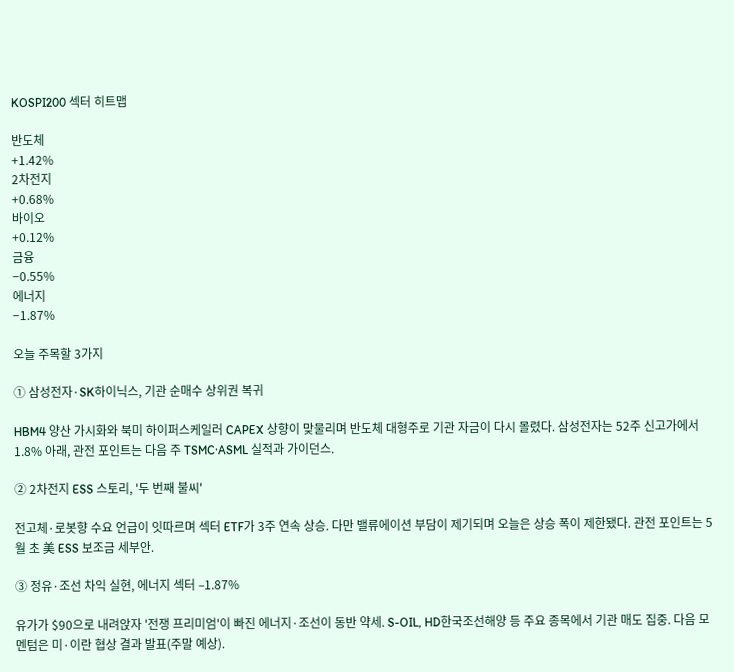KOSPI200 섹터 히트맵

반도체
+1.42%
2차전지
+0.68%
바이오
+0.12%
금융
−0.55%
에너지
−1.87%

오늘 주목할 3가지

① 삼성전자·SK하이닉스, 기관 순매수 상위권 복귀

HBM4 양산 가시화와 북미 하이퍼스케일러 CAPEX 상향이 맞물리며 반도체 대형주로 기관 자금이 다시 몰렸다. 삼성전자는 52주 신고가에서 1.8% 아래, 관전 포인트는 다음 주 TSMC·ASML 실적과 가이던스.

② 2차전지 ESS 스토리, '두 번째 불씨'

전고체·로봇향 수요 언급이 잇따르며 섹터 ETF가 3주 연속 상승. 다만 밸류에이션 부담이 제기되며 오늘은 상승 폭이 제한됐다. 관전 포인트는 5월 초 美 ESS 보조금 세부안.

③ 정유·조선 차익 실현, 에너지 섹터 –1.87%

유가가 $90으로 내려앉자 '전쟁 프리미엄'이 빠진 에너지·조선이 동반 약세. S-OIL, HD한국조선해양 등 주요 종목에서 기관 매도 집중. 다음 모멘텀은 미·이란 협상 결과 발표(주말 예상).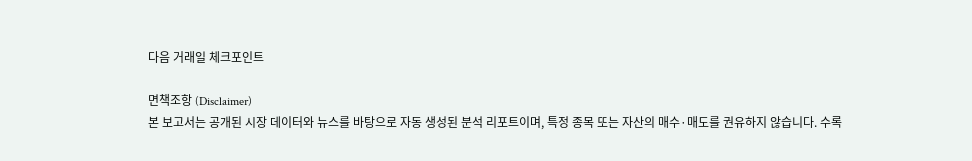다음 거래일 체크포인트

면책조항 (Disclaimer)
본 보고서는 공개된 시장 데이터와 뉴스를 바탕으로 자동 생성된 분석 리포트이며, 특정 종목 또는 자산의 매수·매도를 권유하지 않습니다. 수록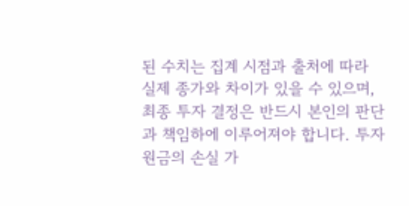된 수치는 집계 시점과 출처에 따라 실제 종가와 차이가 있을 수 있으며, 최종 투자 결정은 반드시 본인의 판단과 책임하에 이루어져야 합니다. 투자 원금의 손실 가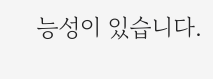능성이 있습니다.